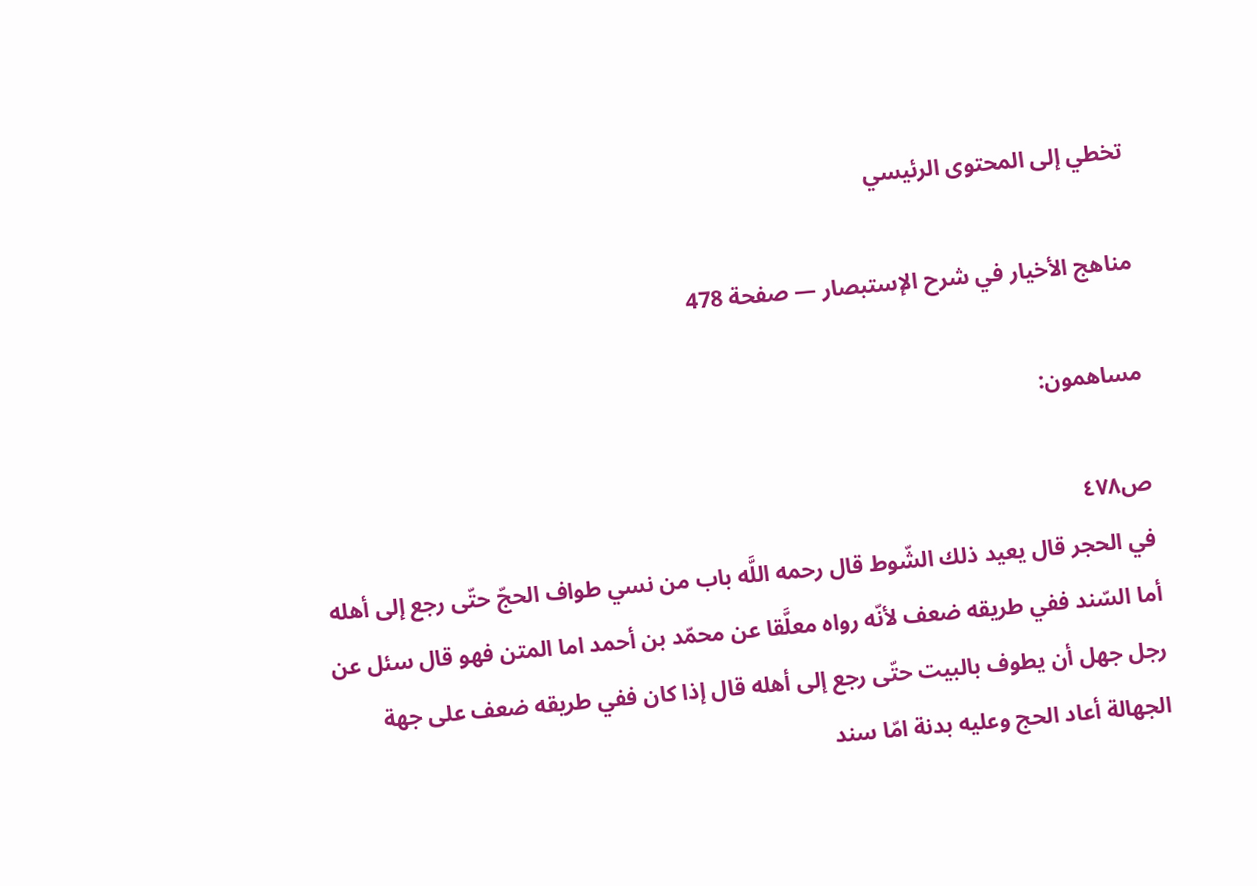تخطي إلى المحتوى الرئيسي

مناهج الأخيار في شرح الإستبصار — صفحة 478

مساهمون:

ص٤٧٨
في الحجر قال يعيد ذلك الشّوط قال رحمه اللَّه باب من نسي طواف الحجّ حتّى رجع إلى أهله أما السّند ففي طريقه ضعف لأنّه رواه معلَّقا عن محمّد بن أحمد اما المتن فهو قال سئل عن رجل جهل أن يطوف بالبيت حتّى رجع إلى أهله قال إذا كان ففي طريقه ضعف على جهة الجهالة أعاد الحج وعليه بدنة امّا سند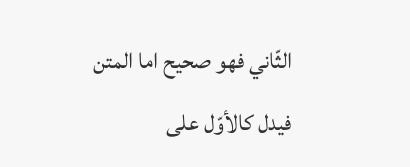الثّاني فهو صحيح اما المتن فيدل كالأوّل على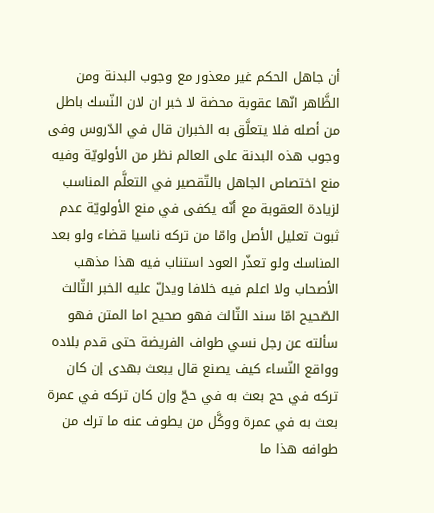أن جاهل الحكم غير معذور مع وجوب البدنة ومن الظَّاهر انّها عقوبة محضة لا خبر ان لان النّسك باطل من أصله فلا يتعلَّق به الخبران قال في الدّروس وفى وجوب هذه البدنة على العالم نظر من الأولويّة وفيه منع اختصاص الجاهل بالتّقصير في التعلَّم المناسب لزيادة العقوبة مع أنّه يكفى في منع الأولويّة عدم ثبوت تعليل الأصل وامّا من تركه ناسيا قضاء ولو بعد المناسك ولو تعذّر العود استناب فيه هذا مذهب الأصحاب ولا اعلم فيه خلافا ويدلّ عليه الخبر الثّالث الصّحيح امّا سند الثّالث فهو صحيح اما المتن فهو سألته عن رجل نسي طواف الفريضة حتى قدم بلاده وواقع النّساء كيف يصنع قال يبعث بهدى إن كان تركه في حج بعث به في حجّ وإن كان تركه في عمرة بعث به في عمرة ووكَّل من يطوف عنه ما ترك من طوافه هذا ما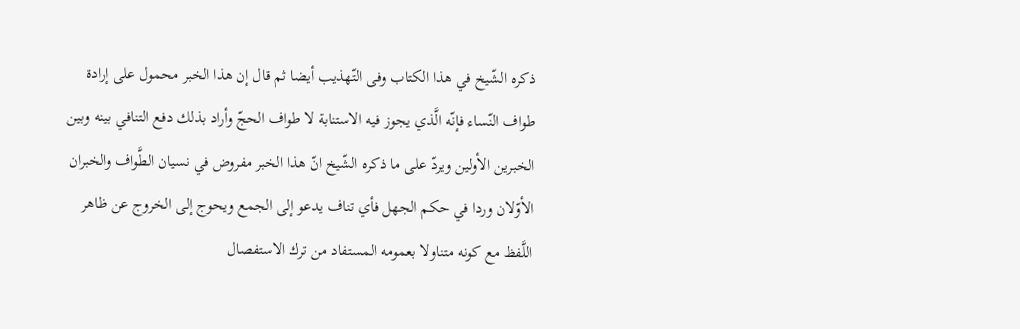ذكره الشّيخ في هذا الكتاب وفى التّهذيب أيضا ثم قال إن هذا الخبر محمول على إرادة طواف النّساء فإنّه الَّذي يجوز فيه الاستنابة لا طواف الحجّ وأراد بذلك دفع التنافي بينه وبين الخبرين الأولين ويردّ على ما ذكره الشّيخ انّ هذا الخبر مفروض في نسيان الطَّواف والخبران الأوّلان وردا في حكم الجهل فأي تناف يدعو إلى الجمع ويحوج إلى الخروج عن ظاهر اللَّفظ مع كونه متناولا بعمومه المستفاد من ترك الاستفصال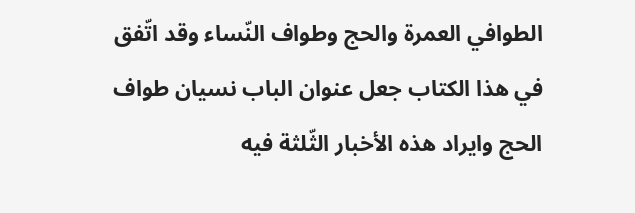الطوافي العمرة والحج وطواف النّساء وقد اتّفق في هذا الكتاب جعل عنوان الباب نسيان طواف الحج وايراد هذه الأخبار الثّلثة فيه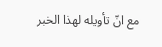مع انّ تأويله لهذا الخبر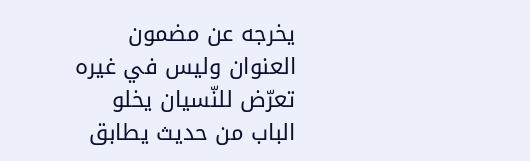يخرجه عن مضمون العنوان وليس في غيره تعرّض للنّسيان يخلو الباب من حديث يطابق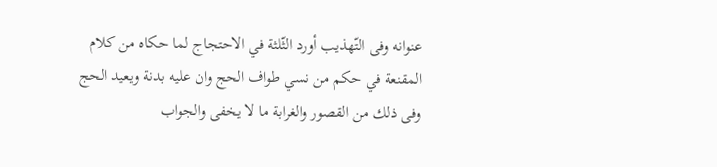عنوانه وفى التّهذيب أورد الثّلثة في الاحتجاج لما حكاه من كلام المقنعة في حكم من نسي طواف الحج وان عليه بدنة ويعيد الحج وفى ذلك من القصور والغرابة ما لا يخفى والجواب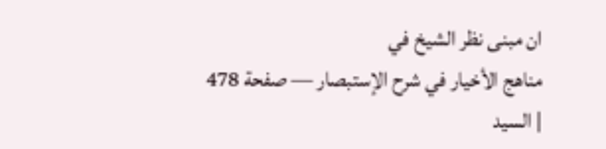ان مبنى نظر الشيخ في
مناهج الأخيار في شرح الإستبصار — صفحة 478 | السيد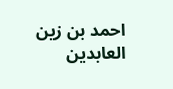احمد بن زين العابدين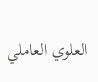العلوي العاملي